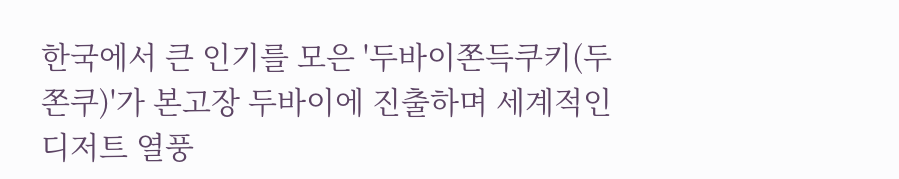한국에서 큰 인기를 모은 '두바이쫀득쿠키(두쫀쿠)'가 본고장 두바이에 진출하며 세계적인 디저트 열풍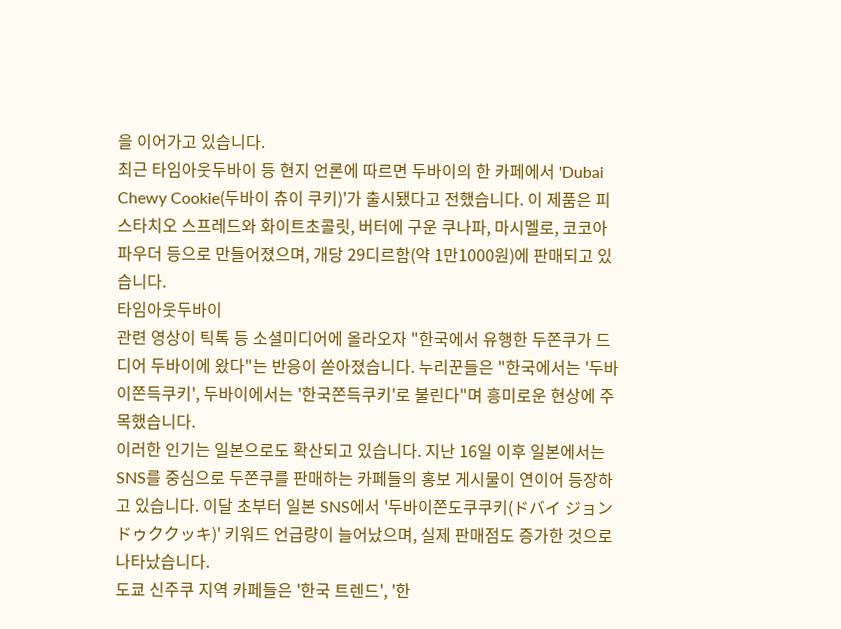을 이어가고 있습니다.
최근 타임아웃두바이 등 현지 언론에 따르면 두바이의 한 카페에서 'Dubai Chewy Cookie(두바이 츄이 쿠키)'가 출시됐다고 전했습니다. 이 제품은 피스타치오 스프레드와 화이트초콜릿, 버터에 구운 쿠나파, 마시멜로, 코코아 파우더 등으로 만들어졌으며, 개당 29디르함(약 1만1000원)에 판매되고 있습니다.
타임아웃두바이
관련 영상이 틱톡 등 소셜미디어에 올라오자 "한국에서 유행한 두쫀쿠가 드디어 두바이에 왔다"는 반응이 쏟아졌습니다. 누리꾼들은 "한국에서는 '두바이쫀득쿠키', 두바이에서는 '한국쫀득쿠키'로 불린다"며 흥미로운 현상에 주목했습니다.
이러한 인기는 일본으로도 확산되고 있습니다. 지난 16일 이후 일본에서는 SNS를 중심으로 두쫀쿠를 판매하는 카페들의 홍보 게시물이 연이어 등장하고 있습니다. 이달 초부터 일본 SNS에서 '두바이쫀도쿠쿠키(ドバイ ジョンドゥククッキ)' 키워드 언급량이 늘어났으며, 실제 판매점도 증가한 것으로 나타났습니다.
도쿄 신주쿠 지역 카페들은 '한국 트렌드', '한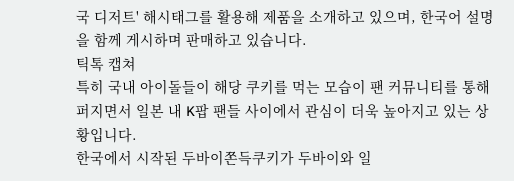국 디저트' 해시태그를 활용해 제품을 소개하고 있으며, 한국어 설명을 함께 게시하며 판매하고 있습니다.
틱톡 캡쳐
특히 국내 아이돌들이 해당 쿠키를 먹는 모습이 팬 커뮤니티를 통해 퍼지면서 일본 내 K팝 팬들 사이에서 관심이 더욱 높아지고 있는 상황입니다.
한국에서 시작된 두바이쫀득쿠키가 두바이와 일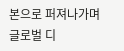본으로 퍼져나가며 글로벌 디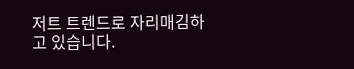저트 트렌드로 자리매김하고 있습니다.